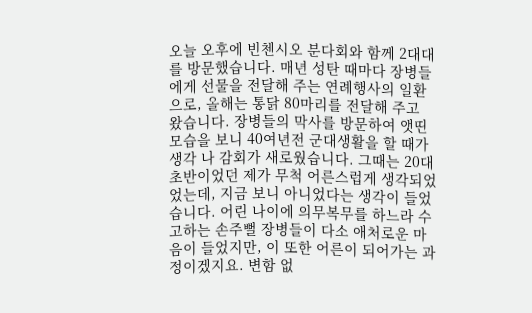오늘 오후에 빈첸시오 분다회와 함께 2대대를 방문했습니다. 매년 성탄 때마다 장병들에게 선물을 전달해 주는 연례행사의 일환으로, 올해는 통닭 80마리를 전달해 주고 왔습니다. 장병들의 막사를 방문하여 앳띤 모습을 보니 40여년전 군대생활을 할 때가 생각 나 감회가 새로웠습니다. 그때는 20대 초반이었던 제가 무척 어른스럽게 생각되었었는데, 지금 보니 아니었다는 생각이 들었습니다. 어린 나이에 의무복무를 하느라 수고하는 손주뻘 장병들이 다소 애처로운 마음이 들었지만, 이 또한 어른이 되어가는 과정이겠지요. 변함 없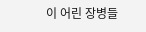이 어린 장병들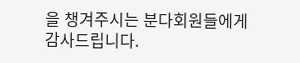을 챙겨주시는 분다회원들에게 감사드립니다.